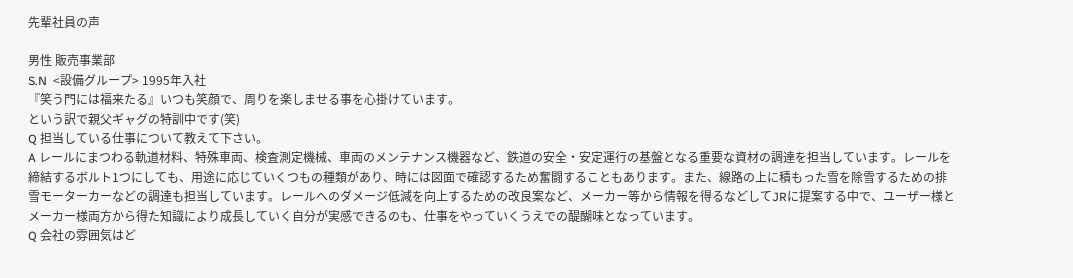先輩社員の声

男性 販売事業部
S.N  <設備グループ> 1995年入社
『笑う門には福来たる』いつも笑顔で、周りを楽しませる事を心掛けています。
という訳で親父ギャグの特訓中です(笑)
Q 担当している仕事について教えて下さい。
A レールにまつわる軌道材料、特殊車両、検査測定機械、車両のメンテナンス機器など、鉄道の安全・安定運行の基盤となる重要な資材の調達を担当しています。レールを締結するボルト1つにしても、用途に応じていくつもの種類があり、時には図面で確認するため奮闘することもあります。また、線路の上に積もった雪を除雪するための排雪モーターカーなどの調達も担当しています。レールへのダメージ低減を向上するための改良案など、メーカー等から情報を得るなどしてJRに提案する中で、ユーザー様とメーカー様両方から得た知識により成長していく自分が実感できるのも、仕事をやっていくうえでの醍醐味となっています。
Q 会社の雰囲気はど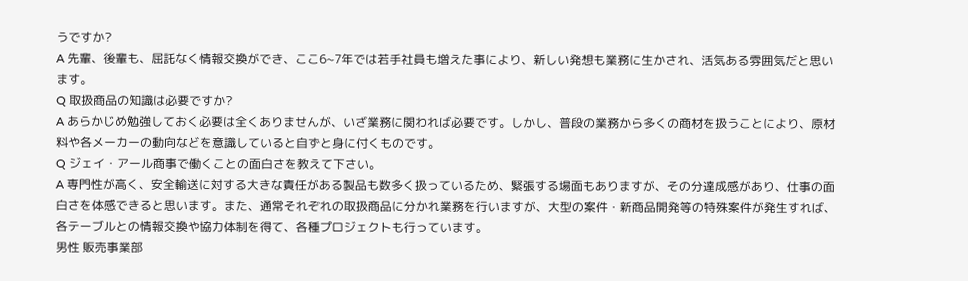うですか?
A 先輩、後輩も、屈託なく情報交換ができ、ここ6~7年では若手社員も増えた事により、新しい発想も業務に生かされ、活気ある雰囲気だと思います。
Q 取扱商品の知識は必要ですか?
A あらかじめ勉強しておく必要は全くありませんが、いざ業務に関われば必要です。しかし、普段の業務から多くの商材を扱うことにより、原材料や各メーカーの動向などを意識していると自ずと身に付くものです。
Q ジェイ・アール商事で働くことの面白さを教えて下さい。
A 専門性が高く、安全輸送に対する大きな責任がある製品も数多く扱っているため、緊張する場面もありますが、その分達成感があり、仕事の面白さを体感できると思います。また、通常それぞれの取扱商品に分かれ業務を行いますが、大型の案件・新商品開発等の特殊案件が発生すれば、各テーブルとの情報交換や協力体制を得て、各種プロジェクトも行っています。
男性 販売事業部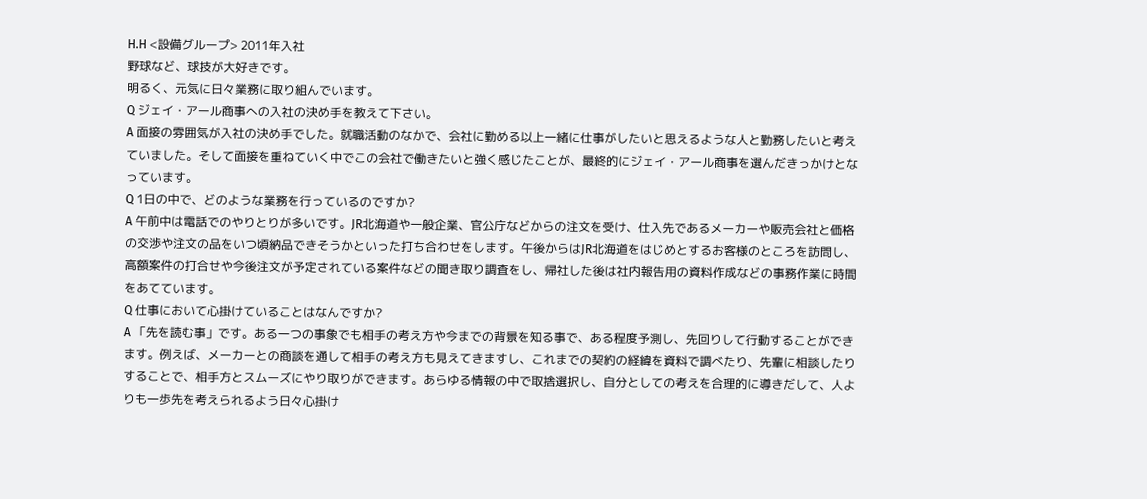H.H <設備グループ> 2011年入社
野球など、球技が大好きです。
明るく、元気に日々業務に取り組んでいます。
Q ジェイ・アール商事への入社の決め手を教えて下さい。
A 面接の雰囲気が入社の決め手でした。就職活動のなかで、会社に勤める以上一緒に仕事がしたいと思えるような人と勤務したいと考えていました。そして面接を重ねていく中でこの会社で働きたいと強く感じたことが、最終的にジェイ・アール商事を選んだきっかけとなっています。
Q 1日の中で、どのような業務を行っているのですか?
A 午前中は電話でのやりとりが多いです。JR北海道や一般企業、官公庁などからの注文を受け、仕入先であるメーカーや販売会社と価格の交渉や注文の品をいつ頃納品できそうかといった打ち合わせをします。午後からはJR北海道をはじめとするお客様のところを訪問し、高額案件の打合せや今後注文が予定されている案件などの聞き取り調査をし、帰社した後は社内報告用の資料作成などの事務作業に時間をあてています。
Q 仕事において心掛けていることはなんですか?
A 「先を読む事」です。ある一つの事象でも相手の考え方や今までの背景を知る事で、ある程度予測し、先回りして行動することができます。例えば、メーカーとの商談を通して相手の考え方も見えてきますし、これまでの契約の経緯を資料で調べたり、先輩に相談したりすることで、相手方とスムーズにやり取りができます。あらゆる情報の中で取捨選択し、自分としての考えを合理的に導きだして、人よりも一歩先を考えられるよう日々心掛け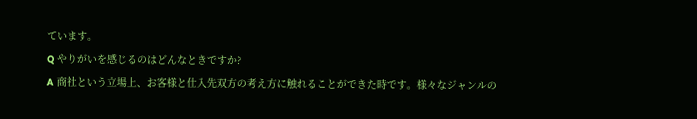ています。
Q やりがいを感じるのはどんなときですか?
A 商社という立場上、お客様と仕入先双方の考え方に触れることができた時です。様々なジャンルの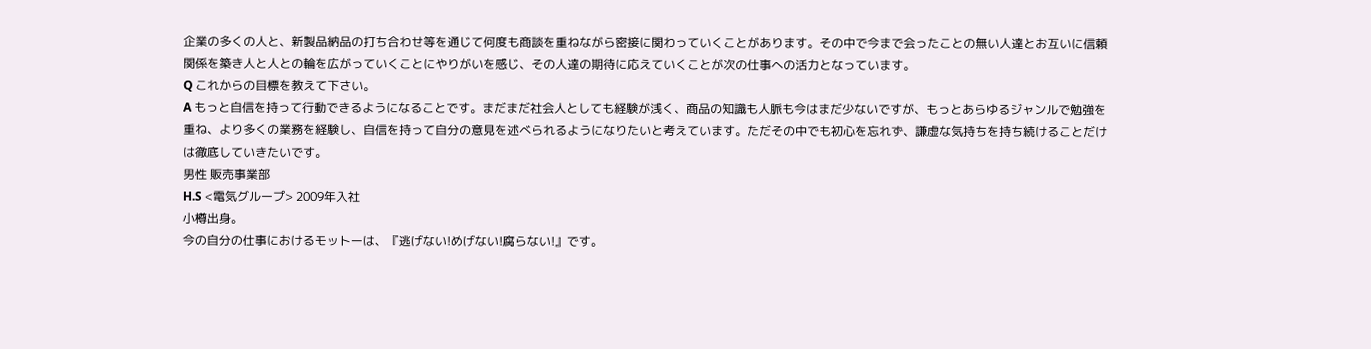企業の多くの人と、新製品納品の打ち合わせ等を通じて何度も商談を重ねながら密接に関わっていくことがあります。その中で今まで会ったことの無い人達とお互いに信頼関係を築き人と人との輪を広がっていくことにやりがいを感じ、その人達の期待に応えていくことが次の仕事への活力となっています。
Q これからの目標を教えて下さい。
A もっと自信を持って行動できるようになることです。まだまだ社会人としても経験が浅く、商品の知識も人脈も今はまだ少ないですが、もっとあらゆるジャンルで勉強を重ね、より多くの業務を経験し、自信を持って自分の意見を述べられるようになりたいと考えています。ただその中でも初心を忘れず、謙虚な気持ちを持ち続けることだけは徹底していきたいです。
男性 販売事業部
H.S <電気グループ> 2009年入社
小樽出身。
今の自分の仕事におけるモットーは、『逃げない!めげない!腐らない!』です。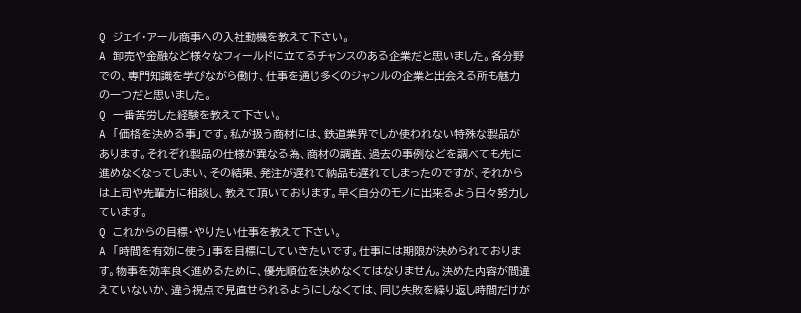Q ジェイ・アール商事への入社動機を教えて下さい。
A 卸売や金融など様々なフィールドに立てるチャンスのある企業だと思いました。各分野での、専門知識を学びながら働け、仕事を通じ多くのジャンルの企業と出会える所も魅力の一つだと思いました。
Q 一番苦労した経験を教えて下さい。
A 「価格を決める事」です。私が扱う商材には、鉄道業界でしか使われない特殊な製品があります。それぞれ製品の仕様が異なる為、商材の調査、過去の事例などを調べても先に進めなくなってしまい、その結果、発注が遅れて納品も遅れてしまったのですが、それからは上司や先輩方に相談し、教えて頂いております。早く自分のモノに出来るよう日々努力しています。
Q これからの目標・やりたい仕事を教えて下さい。
A 「時間を有効に使う」事を目標にしていきたいです。仕事には期限が決められております。物事を効率良く進めるために、優先順位を決めなくてはなりません。決めた内容が間違えていないか、違う視点で見直せられるようにしなくては、同じ失敗を繰り返し時間だけが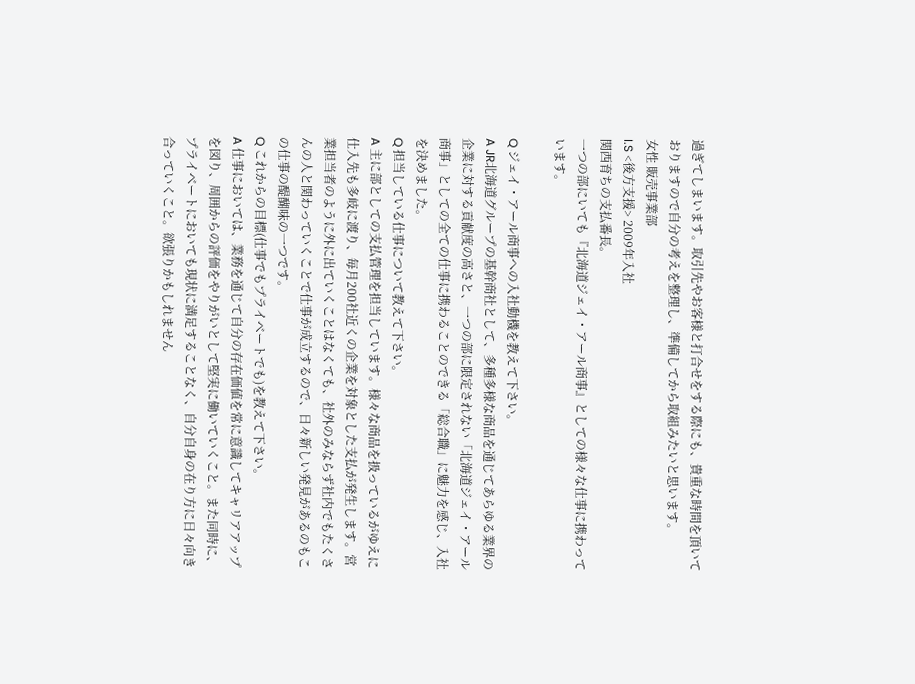過ぎてしまいます。取引先やお客様と打合せをする際にも、貴重な時間を頂いておりますので自分の考えを整理し、準備してから取組みたいと思います。
女性 販売事業部
I.S <後方支援> 2009年入社
関西育ちの支払番長。
一つの部にいても『北海道ジェイ・アール商事』としての様々な仕事に携わっています。

Q ジェイ・アール商事への入社動機を教えて下さい。
A JR北海道グループの基幹商社として、多種多様な商品を通じてあらゆる業界の企業に対する貢献度の高さと、一つの部に限定されない「北海道ジェイ・アール商事」としての全ての仕事に携わることのできる「総合職」に魅力を感じ、入社を決めました。
Q 担当している仕事について教えて下さい。
A 主に部としての支払管理を担当しています。様々な商品を扱っているがゆえに仕入先も多岐に渡り、毎月200社近くの企業を対象とした支払が発生します。営業担当者のように外に出ていくことはなくても、社外のみならず社内でもたくさんの人と関わっていくことで仕事が成立するので、日々新しい発見があるのもこの仕事の醍醐味の一つです。
Q これからの目標(仕事でもプライベートでも)を教えて下さい。
A 仕事においては、業務を通じて自分の存在価値を常に意識してキャリアアップを図り、周囲からの評価をやりがいとして堅実に働いていくこと。また同時に、プライベートにおいても現状に満足することなく、自分自身の在り方に日々向き合っていくこと。欲張りかもしれません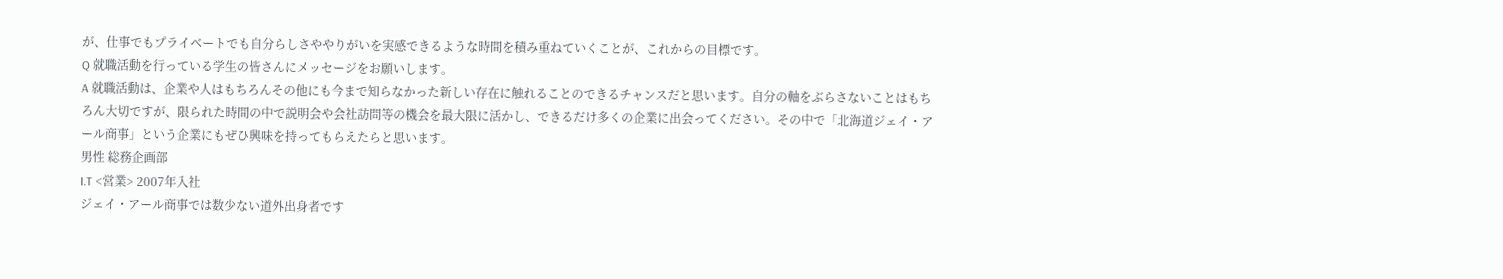が、仕事でもプライベートでも自分らしさややりがいを実感できるような時間を積み重ねていくことが、これからの目標です。
Q 就職活動を行っている学生の皆さんにメッセージをお願いします。
A 就職活動は、企業や人はもちろんその他にも今まで知らなかった新しい存在に触れることのできるチャンスだと思います。自分の軸をぶらさないことはもちろん大切ですが、限られた時間の中で説明会や会社訪問等の機会を最大限に活かし、できるだけ多くの企業に出会ってください。その中で「北海道ジェイ・アール商事」という企業にもぜひ興味を持ってもらえたらと思います。
男性 総務企画部
I.T <営業> 2007年入社
ジェイ・アール商事では数少ない道外出身者です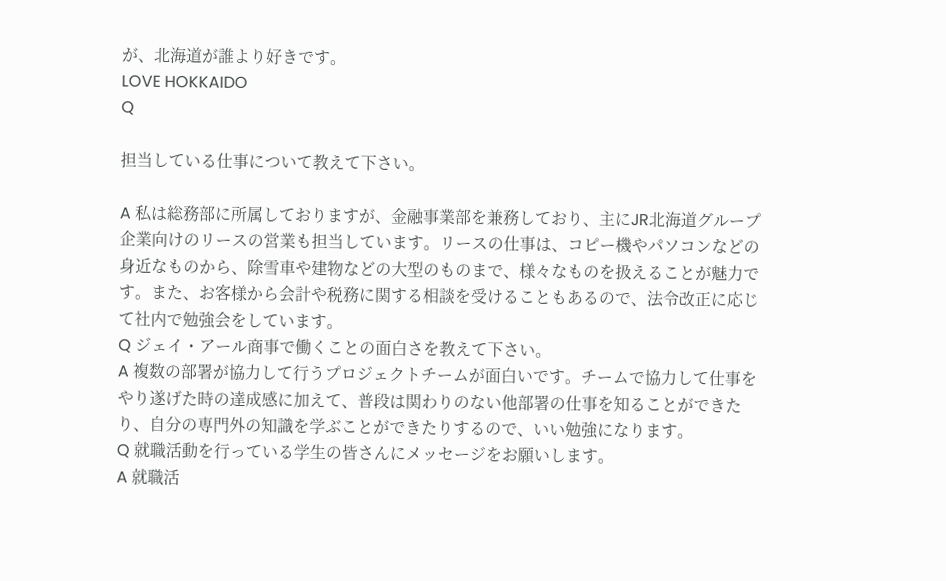が、北海道が誰より好きです。
LOVE HOKKAIDO
Q

担当している仕事について教えて下さい。

A 私は総務部に所属しておりますが、金融事業部を兼務しており、主にJR北海道グループ企業向けのリースの営業も担当しています。リースの仕事は、コピー機やパソコンなどの身近なものから、除雪車や建物などの大型のものまで、様々なものを扱えることが魅力です。また、お客様から会計や税務に関する相談を受けることもあるので、法令改正に応じて社内で勉強会をしています。
Q ジェイ・アール商事で働くことの面白さを教えて下さい。
A 複数の部署が協力して行うプロジェクトチームが面白いです。チームで協力して仕事をやり遂げた時の達成感に加えて、普段は関わりのない他部署の仕事を知ることができたり、自分の専門外の知識を学ぶことができたりするので、いい勉強になります。
Q 就職活動を行っている学生の皆さんにメッセージをお願いします。
A 就職活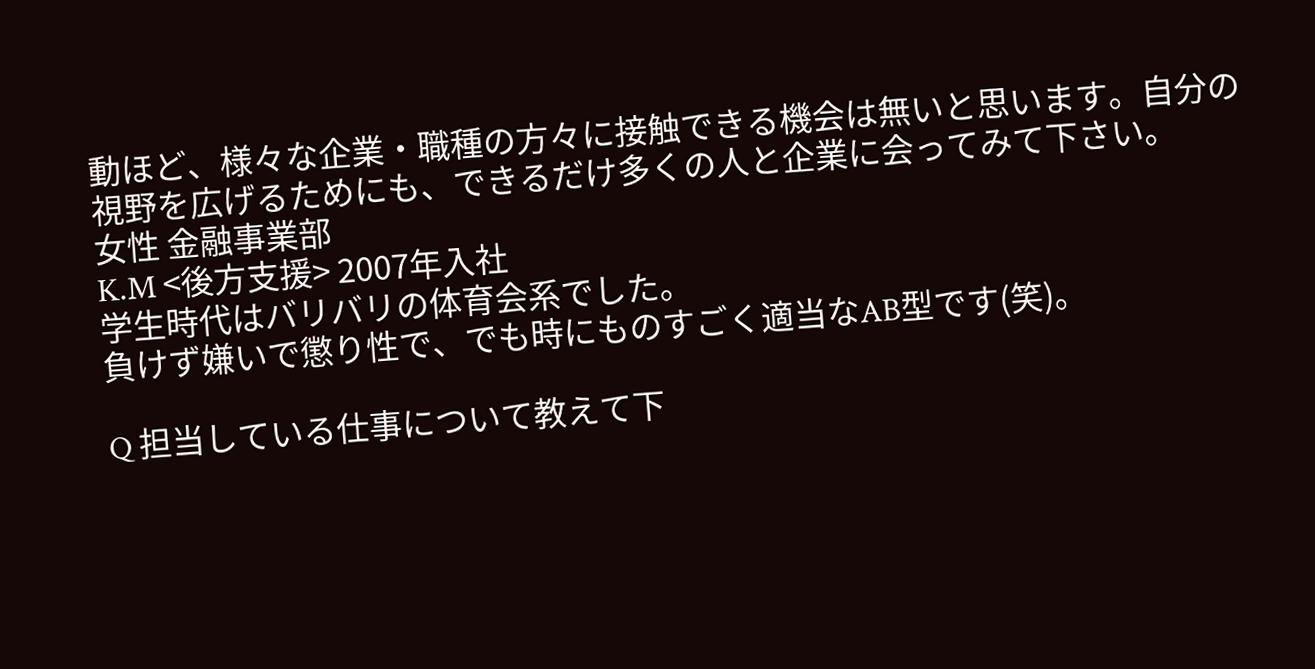動ほど、様々な企業・職種の方々に接触できる機会は無いと思います。自分の視野を広げるためにも、できるだけ多くの人と企業に会ってみて下さい。
女性 金融事業部
K.M <後方支援> 2007年入社
学生時代はバリバリの体育会系でした。
負けず嫌いで懲り性で、でも時にものすごく適当なAB型です(笑)。

Q 担当している仕事について教えて下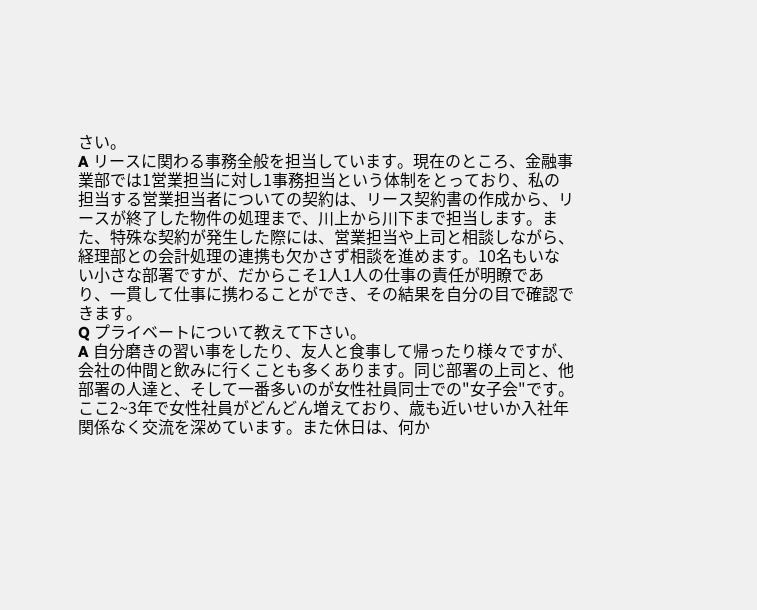さい。
A リースに関わる事務全般を担当しています。現在のところ、金融事業部では1営業担当に対し1事務担当という体制をとっており、私の担当する営業担当者についての契約は、リース契約書の作成から、リースが終了した物件の処理まで、川上から川下まで担当します。また、特殊な契約が発生した際には、営業担当や上司と相談しながら、経理部との会計処理の連携も欠かさず相談を進めます。10名もいない小さな部署ですが、だからこそ1人1人の仕事の責任が明瞭であり、一貫して仕事に携わることができ、その結果を自分の目で確認できます。
Q プライベートについて教えて下さい。
A 自分磨きの習い事をしたり、友人と食事して帰ったり様々ですが、会社の仲間と飲みに行くことも多くあります。同じ部署の上司と、他部署の人達と、そして一番多いのが女性社員同士での"女子会"です。ここ2~3年で女性社員がどんどん増えており、歳も近いせいか入社年関係なく交流を深めています。また休日は、何か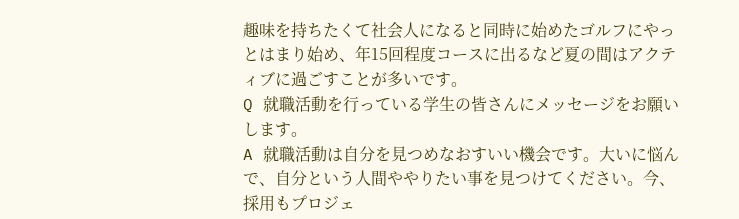趣味を持ちたくて社会人になると同時に始めたゴルフにやっとはまり始め、年15回程度コースに出るなど夏の間はアクティブに過ごすことが多いです。
Q 就職活動を行っている学生の皆さんにメッセージをお願いします。
A 就職活動は自分を見つめなおすいい機会です。大いに悩んで、自分という人間ややりたい事を見つけてください。今、採用もプロジェ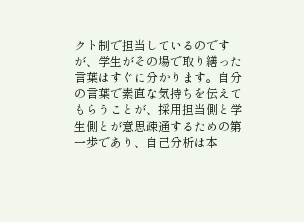クト制で担当しているのですが、学生がその場で取り繕った言葉はすぐに分かります。自分の言葉で素直な気持ちを伝えてもらうことが、採用担当側と学生側とが意思疎通するための第一歩であり、自己分析は本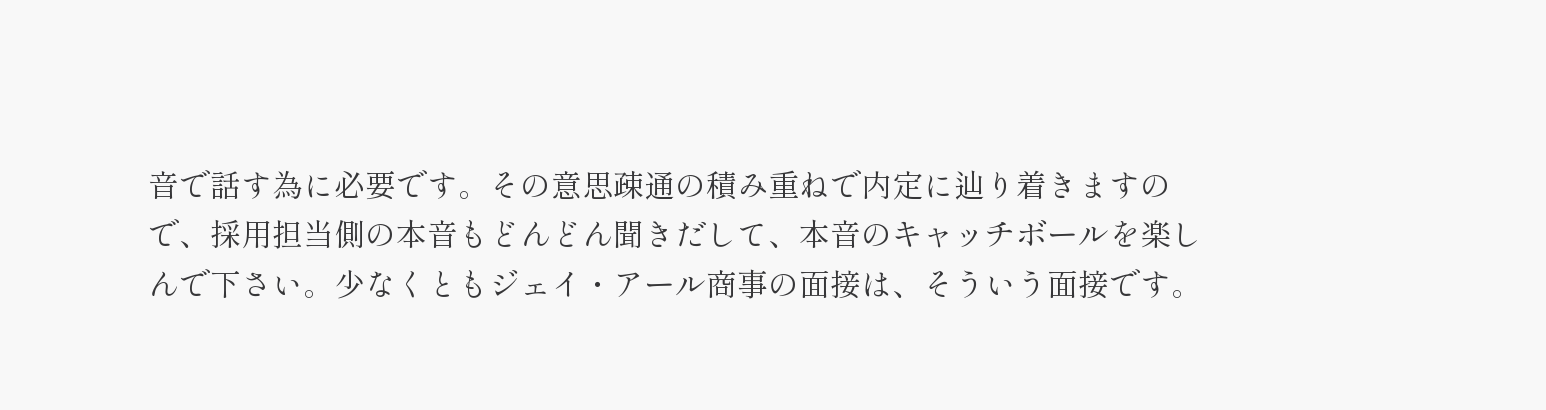音で話す為に必要です。その意思疎通の積み重ねで内定に辿り着きますので、採用担当側の本音もどんどん聞きだして、本音のキャッチボールを楽しんで下さい。少なくともジェイ・アール商事の面接は、そういう面接です。